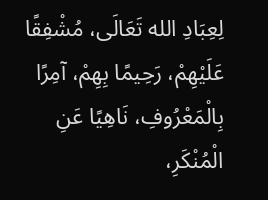لِعِبَادِ الله تَعَالَى، مُشْفِقًا عَلَيْهِمْ، رَحِيمًا بِهِمْ، آمِرًا بِالْمَعْرُوفِ، نَاهِيًا عَنِ الْمُنْكَرِ،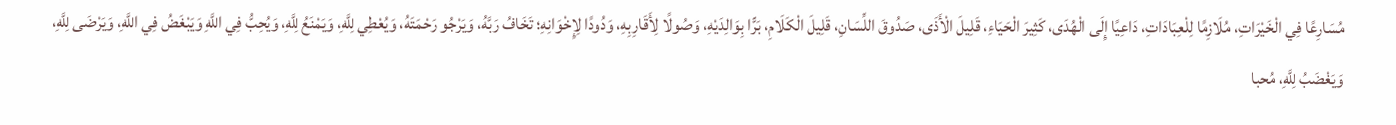مُسَارِعًا فِي الْخَيْرَاتِ، مُلَازِمًا لِلْعِبَادَاتِ، دَاعِيًا إِلَى الْهُدَى، كَثِيرَ الْحَيَاءِ، قَلِيلَ الْأَذَى، صَدُوقَ اللِّسَانِ، قَلِيلَ الْكَلَامِ، بَرًّا بِوَالِدَيْهِ، وَصُولًا لِأَقَارِبِهِ، وَدُودًا لِإِخْوَانِهِ؛ تَخَافُ رَبَّهُ، وَيَرْجُو رَحْمَتَهُ، وَيُعْطِي لِلَّهِ، وَيَمْنَعُ لِلَّهِ، وَيُحِبُّ فِي اللَّهِ وَيَبْغَضُ فِي اللَّهِ، وَيَرْضَى لِلَّهِ، وَيَغْضَبُ لِلَّهِ، مُحبا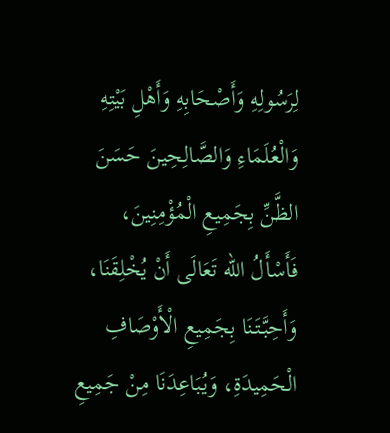لِرَسُولِهِ وَأَصْحَابِهِ وَأَهْلِ بَيْتِهِ وَالْعُلَمَاءِ وَالصَّالِحِينَ حَسَنَ الظَّنِّ بِجَمِيعِ الْمُؤْمِنِينَ، فَأَسْأَلُ الله تَعَالَى أَنْ يُخْلِقَنَا، وَأَحِبَّتَنَا بِجَمِيعِ الْأَوْصَافِ الْحَمِيدَةِ، وَيُبَاعِدَنَا مِنْ جَمِيعِ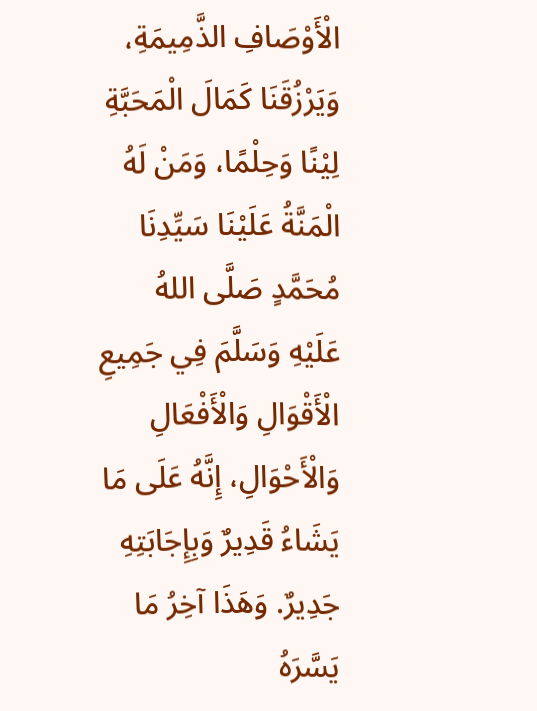الْأَوْصَافِ الذَّمِيمَةِ، وَيَرْزُقَنَا كَمَالَ الْمَحَبَّةِ لِيْنًا وَحِلْمًا، وَمَنْ لَهُ الْمَنَّةُ عَلَيْنَا سَيِّدِنَا مُحَمَّدٍ صَلَّى اللهُ عَلَيْهِ وَسَلَّمَ فِي جَمِيعِ الْأَقْوَالِ وَالْأَفْعَالِ وَالْأَحْوَالِ، إِنَّهُ عَلَى مَا يَشَاءُ قَدِيرٌ وَبِإِجَابَتِهِ جَدِيرٌ. وَهَذَا آخِرُ مَا يَسَّرَهُ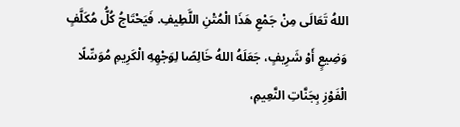اللهُ تَعَالَى مِنْ جَمْعِ هَذَا الْمُتْنِ اللَّطِيفِ. فَيَحْتَاجُ كُلُّ مُكَلَّفٍ وَضِيعٍ أَوْ شَرِيفٍ، جَعَلَهُ اللهُ خَالِصًا لِوَجْهِهِ الْكَرِيمِ مُوَسِّلًا الْفَوْزِ بِجَنَّاتِ النَّعِيمِ،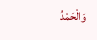وَالْحَمْدُ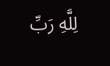لِلَّهِ رَبِّ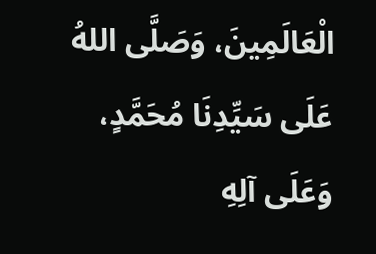الْعَالَمِينَ، وَصَلَّى اللهُ عَلَى سَيِّدِنَا مُحَمَّدٍ، وَعَلَى آلِهِ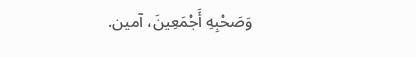وَصَحْبِهِ أَجْمَعِينَ، آمين.